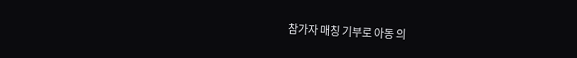참가자 매칭 기부로 아동 의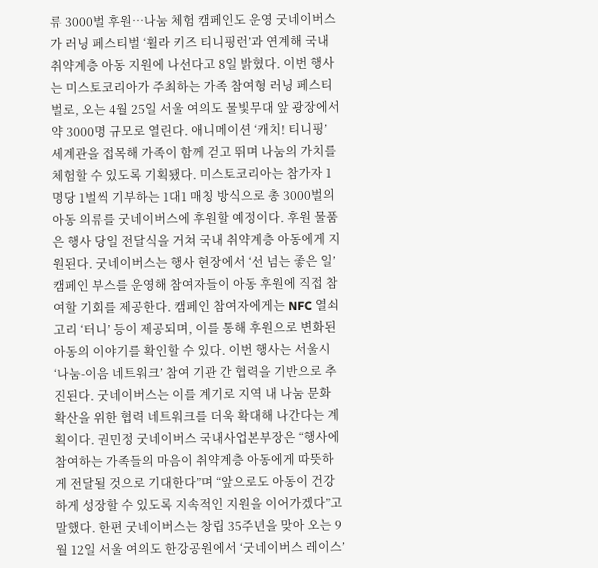류 3000벌 후원…나눔 체험 캠페인도 운영 굿네이버스가 러닝 페스티벌 ‘휠라 키즈 티니핑런’과 연계해 국내 취약계층 아동 지원에 나선다고 8일 밝혔다. 이번 행사는 미스토코리아가 주최하는 가족 참여형 러닝 페스티벌로, 오는 4월 25일 서울 여의도 물빛무대 앞 광장에서 약 3000명 규모로 열린다. 애니메이션 ‘캐치! 티니핑’ 세계관을 접목해 가족이 함께 걷고 뛰며 나눔의 가치를 체험할 수 있도록 기획됐다. 미스토코리아는 참가자 1명당 1벌씩 기부하는 1대1 매칭 방식으로 총 3000벌의 아동 의류를 굿네이버스에 후원할 예정이다. 후원 물품은 행사 당일 전달식을 거쳐 국내 취약계층 아동에게 지원된다. 굿네이버스는 행사 현장에서 ‘선 넘는 좋은 일’ 캠페인 부스를 운영해 참여자들이 아동 후원에 직접 참여할 기회를 제공한다. 캠페인 참여자에게는 NFC 열쇠고리 ‘터니’ 등이 제공되며, 이를 통해 후원으로 변화된 아동의 이야기를 확인할 수 있다. 이번 행사는 서울시 ‘나눔-이음 네트워크’ 참여 기관 간 협력을 기반으로 추진된다. 굿네이버스는 이를 계기로 지역 내 나눔 문화 확산을 위한 협력 네트워크를 더욱 확대해 나간다는 계획이다. 권민정 굿네이버스 국내사업본부장은 “행사에 참여하는 가족들의 마음이 취약계층 아동에게 따뜻하게 전달될 것으로 기대한다”며 “앞으로도 아동이 건강하게 성장할 수 있도록 지속적인 지원을 이어가겠다”고 말했다. 한편 굿네이버스는 창립 35주년을 맞아 오는 9월 12일 서울 여의도 한강공원에서 ‘굿네이버스 레이스’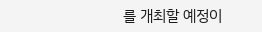를 개최할 예정이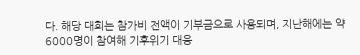다. 해당 대회는 참가비 전액이 기부금으로 사용되며, 지난해에는 약 6000명이 참여해 기후위기 대응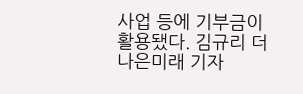사업 등에 기부금이 활용됐다. 김규리 더나은미래 기자